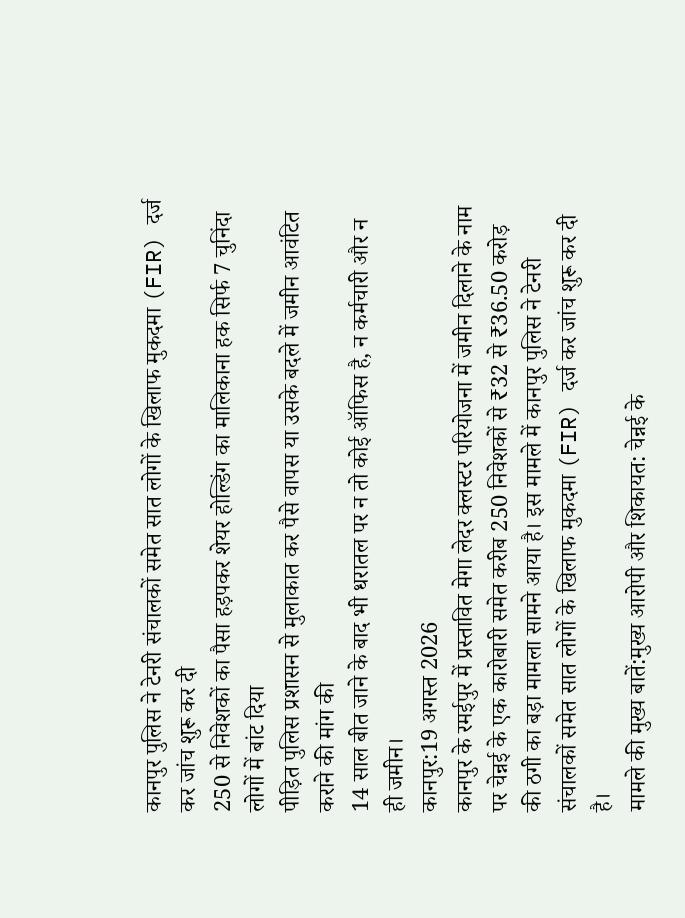कानपुर पुलिस ने टेनरी संचालकों समेत सात लोगों के खिलाफ मुकदमा (FIR) दर्ज कर जांच शुरू कर दी
250 से निवेशकों का पैसा हड़पकर शेयर होल्डिंग का मालिकाना हक सिर्फ 7 चुनिंदा लोगों में बांट दिया
पीड़ित पुलिस प्रशासन से मुलाकात कर पैसे वापस या उसके बदले में जमीन आवंटित कराने की मांग की
14 साल बीत जाने के बाद भी धरातल पर न तो कोई ऑफिस है, न कर्मचारी और न ही जमीन।
कानपुर:19 अगस्त 2026
कानपुर के रमईपुर में प्रस्तावित मेगा लेदर क्लस्टर परियोजना में जमीन दिलाने के नाम पर चेन्नई के एक कारोबारी समेत करीब 250 निवेशकों से ₹32 से ₹36.50 करोड़ की ठगी का बड़ा मामला सामने आया है। इस मामले में कानपुर पुलिस ने टेनरी संचालकों समेत सात लोगों के खिलाफ मुकदमा (FIR) दर्ज कर जांच शुरू कर दी है।
मामले की मुख्य बातें:मुख्य आरोपी और शिकायत: चेन्नई के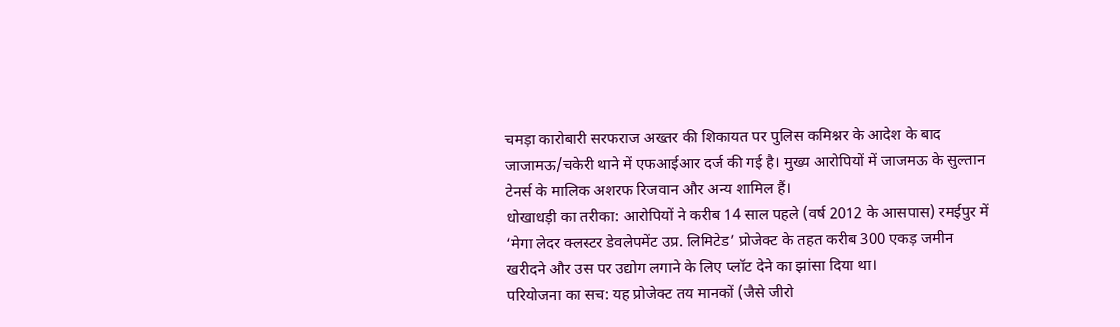चमड़ा कारोबारी सरफराज अख्तर की शिकायत पर पुलिस कमिश्नर के आदेश के बाद जाजामऊ/चकेरी थाने में एफआईआर दर्ज की गई है। मुख्य आरोपियों में जाजमऊ के सुल्तान टेनर्स के मालिक अशरफ रिजवान और अन्य शामिल हैं।
धोखाधड़ी का तरीका: आरोपियों ने करीब 14 साल पहले (वर्ष 2012 के आसपास) रमईपुर में ‘मेगा लेदर क्लस्टर डेवलेपमेंट उप्र. लिमिटेड’ प्रोजेक्ट के तहत करीब 300 एकड़ जमीन खरीदने और उस पर उद्योग लगाने के लिए प्लॉट देने का झांसा दिया था।
परियोजना का सच: यह प्रोजेक्ट तय मानकों (जैसे जीरो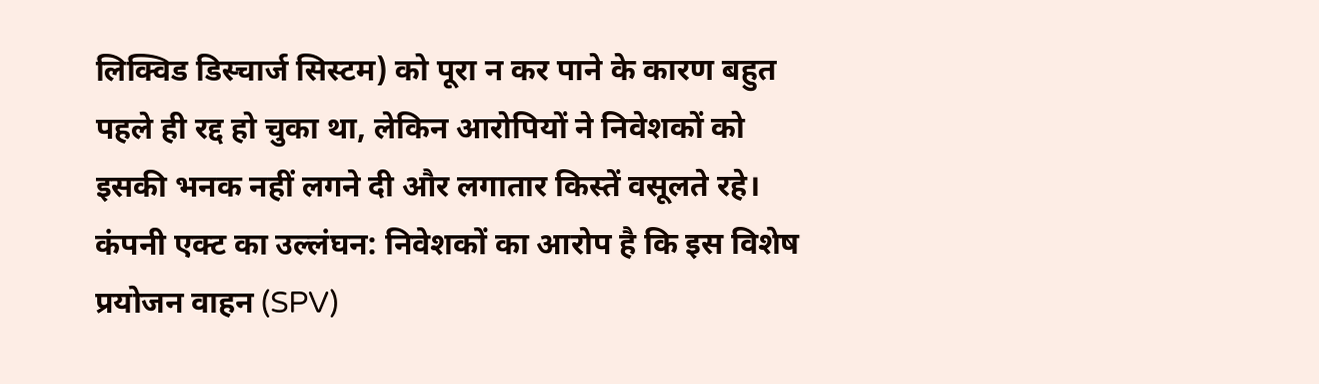लिक्विड डिस्चार्ज सिस्टम) को पूरा न कर पाने के कारण बहुत पहले ही रद्द हो चुका था, लेकिन आरोपियों ने निवेशकों को इसकी भनक नहीं लगने दी और लगातार किस्तें वसूलते रहे।
कंपनी एक्ट का उल्लंघन: निवेशकों का आरोप है कि इस विशेष प्रयोजन वाहन (SPV)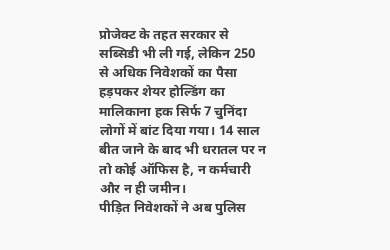प्रोजेक्ट के तहत सरकार से सब्सिडी भी ली गई, लेकिन 250 से अधिक निवेशकों का पैसा हड़पकर शेयर होल्डिंग का मालिकाना हक सिर्फ 7 चुनिंदा लोगों में बांट दिया गया। 14 साल बीत जाने के बाद भी धरातल पर न तो कोई ऑफिस है, न कर्मचारी और न ही जमीन।
पीड़ित निवेशकों ने अब पुलिस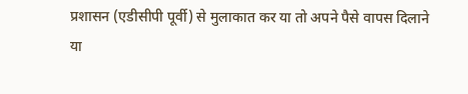प्रशासन (एडीसीपी पूर्वी) से मुलाकात कर या तो अपने पैसे वापस दिलाने या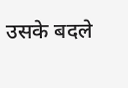उसके बदले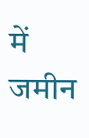में जमीन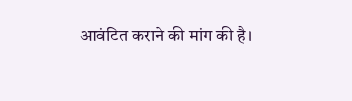आवंटित कराने की मांग की है।